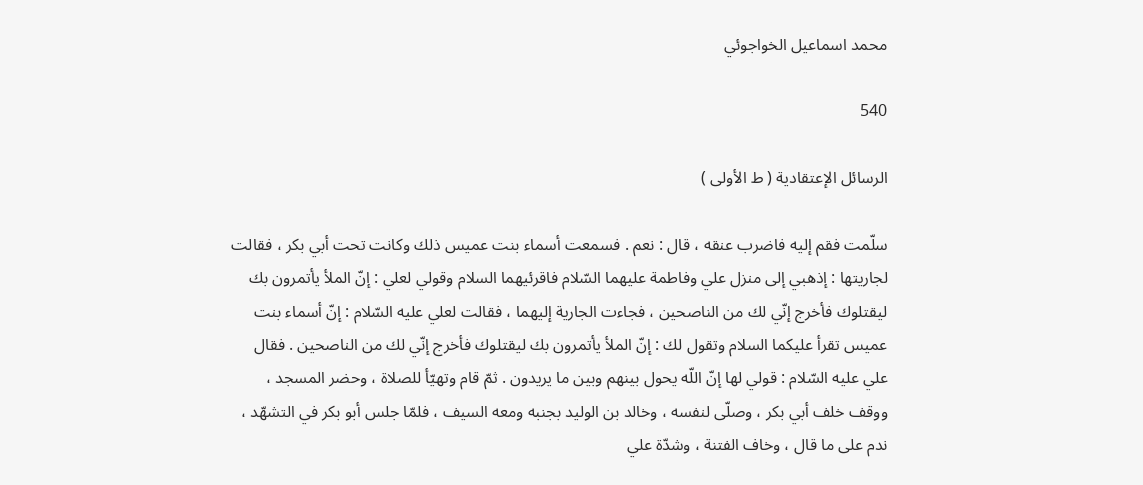محمد اسماعيل الخواجوئي

540

الرسائل الإعتقادية ( ط الأولى )

سلّمت فقم إليه فاضرب عنقه ، قال : نعم . فسمعت أسماء بنت عميس ذلك وكانت تحت أبي بكر ، فقالت لجاريتها : إذهبي إلى منزل علي وفاطمة عليهما السّلام فاقرئيهما السلام وقولي لعلي : إنّ الملأ يأتمرون بك ليقتلوك فأخرج إنّي لك من الناصحين ، فجاءت الجارية إليهما ، فقالت لعلي عليه السّلام : إنّ أسماء بنت عميس تقرأ عليكما السلام وتقول لك : إنّ الملأ يأتمرون بك ليقتلوك فأخرج إنّي لك من الناصحين . فقال علي عليه السّلام : قولي لها إنّ اللّه يحول بينهم وبين ما يريدون . ثمّ قام وتهيّأ للصلاة ، وحضر المسجد ، ووقف خلف أبي بكر ، وصلّى لنفسه ، وخالد بن الوليد بجنبه ومعه السيف ، فلمّا جلس أبو بكر في التشهّد ، ندم على ما قال ، وخاف الفتنة ، وشدّة علي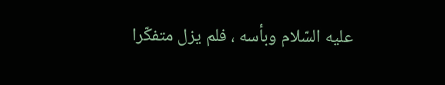عليه السّلام وبأسه ، فلم يزل متفكّرا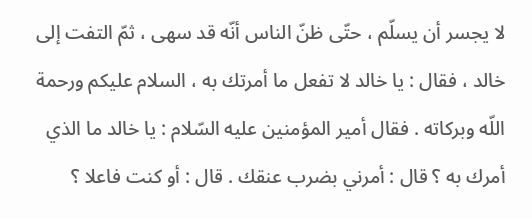لا يجسر أن يسلّم ، حتّى ظنّ الناس أنّه قد سهى ، ثمّ التفت إلى خالد ، فقال : يا خالد لا تفعل ما أمرتك به ، السلام عليكم ورحمة اللّه وبركاته . فقال أمير المؤمنين عليه السّلام : يا خالد ما الذي أمرك به ؟ قال : أمرني بضرب عنقك . قال : أو كنت فاعلا ؟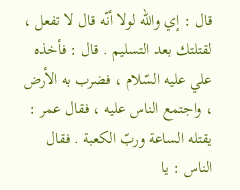قال : إي واللّه لولا أنّه قال لا تفعل ، لقتلتك بعد التسليم . قال : فأخذه علي عليه السّلام ، فضرب به الأرض ، واجتمع الناس عليه ، فقال عمر : يقتله الساعة وربّ الكعبة . فقال الناس : يا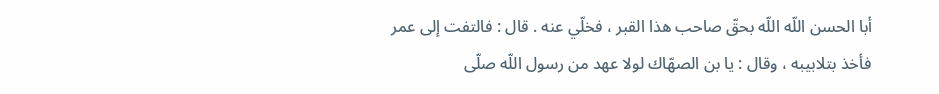أبا الحسن اللّه اللّه بحقّ صاحب هذا القبر ، فخلّي عنه . قال : فالتفت إلى عمر فأخذ بتلابيبه ، وقال : يا بن الصهّاك لولا عهد من رسول اللّه صلّى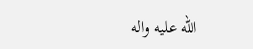اللّه عليه واله